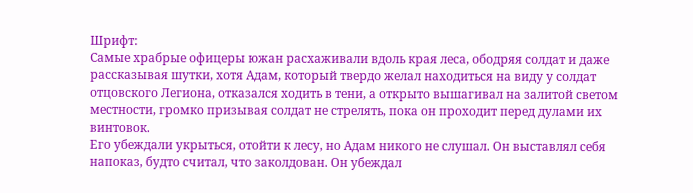Шрифт:
Самые храбрые офицеры южан расхаживали вдоль края леса, ободряя солдат и даже рассказывая шутки, хотя Адам, который твердо желал находиться на виду у солдат отцовского Легиона, отказался ходить в тени, а открыто вышагивал на залитой светом местности, громко призывая солдат не стрелять, пока он проходит перед дулами их винтовок.
Его убеждали укрыться, отойти к лесу, но Адам никого не слушал. Он выставлял себя напоказ, будто считал, что заколдован. Он убеждал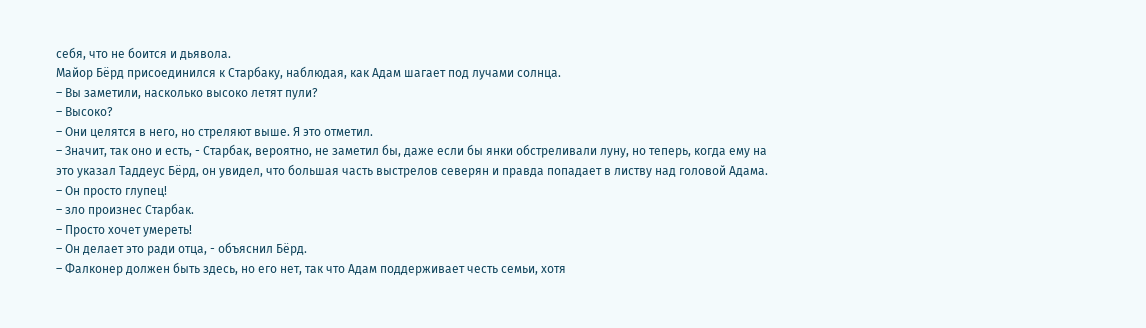себя, что не боится и дьявола.
Майор Бёрд присоединился к Старбаку, наблюдая, как Адам шагает под лучами солнца.
– Вы заметили, насколько высоко летят пули?
– Высоко?
– Они целятся в него, но стреляют выше. Я это отметил.
– Значит, так оно и есть, - Старбак, вероятно, не заметил бы, даже если бы янки обстреливали луну, но теперь, когда ему на это указал Таддеус Бёрд, он увидел, что большая часть выстрелов северян и правда попадает в листву над головой Адама.
– Он просто глупец!
– зло произнес Старбак.
– Просто хочет умереть!
– Он делает это ради отца, - объяснил Бёрд.
– Фалконер должен быть здесь, но его нет, так что Адам поддерживает честь семьи, хотя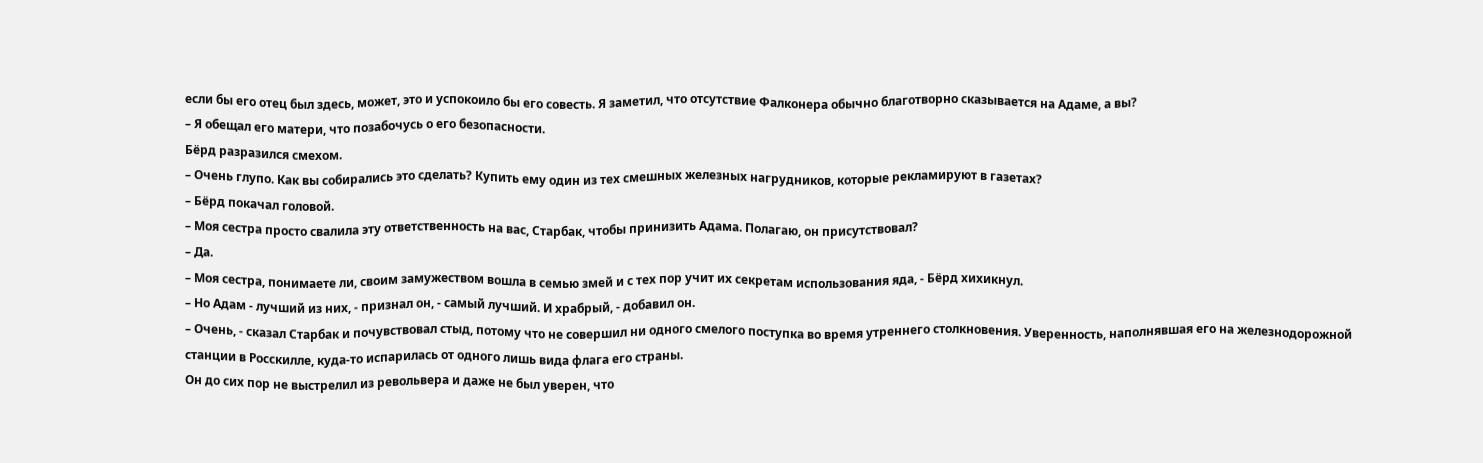если бы его отец был здесь, может, это и успокоило бы его совесть. Я заметил, что отсутствие Фалконера обычно благотворно сказывается на Адаме, а вы?
– Я обещал его матери, что позабочусь о его безопасности.
Бёрд разразился смехом.
– Очень глупо. Как вы собирались это сделать? Купить ему один из тех смешных железных нагрудников, которые рекламируют в газетах?
– Бёрд покачал головой.
– Моя сестра просто свалила эту ответственность на вас, Старбак, чтобы принизить Адама. Полагаю, он присутствовал?
– Да.
– Моя сестра, понимаете ли, своим замужеством вошла в семью змей и с тех пор учит их секретам использования яда, - Бёрд хихикнул.
– Но Адам - лучший из них, - признал он, - самый лучший. И храбрый, - добавил он.
– Очень, - сказал Старбак и почувствовал стыд, потому что не совершил ни одного смелого поступка во время утреннего столкновения. Уверенность, наполнявшая его на железнодорожной станции в Росскилле, куда-то испарилась от одного лишь вида флага его страны.
Он до сих пор не выстрелил из револьвера и даже не был уверен, что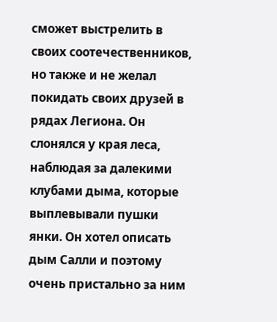сможет выстрелить в своих соотечественников, но также и не желал покидать своих друзей в рядах Легиона. Он слонялся у края леса, наблюдая за далекими клубами дыма, которые выплевывали пушки янки. Он хотел описать дым Салли и поэтому очень пристально за ним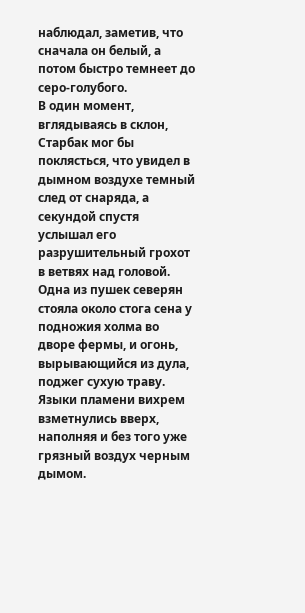наблюдал, заметив, что сначала он белый, а потом быстро темнеет до серо-голубого.
В один момент, вглядываясь в склон, Старбак мог бы поклясться, что увидел в дымном воздухе темный след от снаряда, а секундой спустя услышал его разрушительный грохот в ветвях над головой.
Одна из пушек северян стояла около стога сена у подножия холма во дворе фермы, и огонь, вырывающийся из дула, поджег сухую траву. Языки пламени вихрем взметнулись вверх, наполняя и без того уже грязный воздух черным дымом.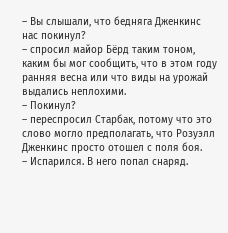– Вы слышали, что бедняга Дженкинс нас покинул?
– спросил майор Бёрд таким тоном, каким бы мог сообщить, что в этом году ранняя весна или что виды на урожай выдались неплохими.
– Покинул?
– переспросил Старбак, потому что это слово могло предполагать, что Розуэлл Дженкинс просто отошел с поля боя.
– Испарился. В него попал снаряд.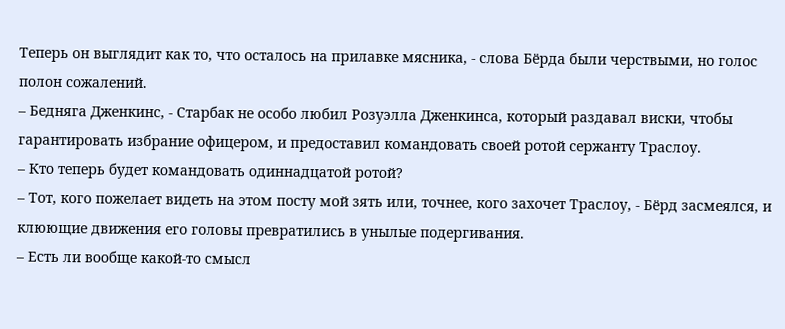Теперь он выглядит как то, что осталось на прилавке мясника, - слова Бёрда были черствыми, но голос полон сожалений.
– Бедняга Дженкинс, - Старбак не особо любил Розуэлла Дженкинса, который раздавал виски, чтобы гарантировать избрание офицером, и предоставил командовать своей ротой сержанту Траслоу.
– Кто теперь будет командовать одиннадцатой ротой?
– Тот, кого пожелает видеть на этом посту мой зять или, точнее, кого захочет Траслоу, - Бёрд засмеялся, и клюющие движения его головы превратились в унылые подергивания.
– Есть ли вообще какой-то смысл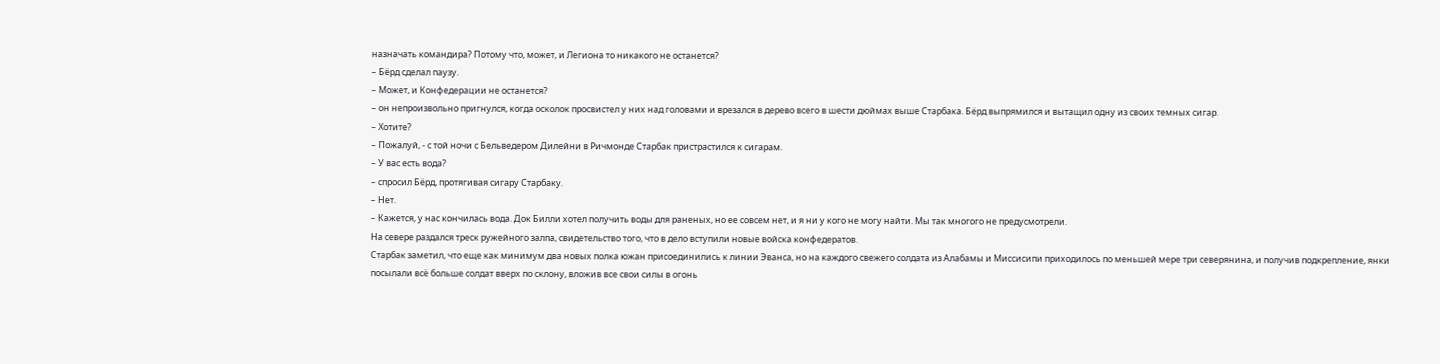назначать командира? Потому что, может, и Легиона то никакого не останется?
– Бёрд сделал паузу.
– Может, и Конфедерации не останется?
– он непроизвольно пригнулся, когда осколок просвистел у них над головами и врезался в дерево всего в шести дюймах выше Старбака. Бёрд выпрямился и вытащил одну из своих темных сигар.
– Хотите?
– Пожалуй, - с той ночи с Бельведером Дилейни в Ричмонде Старбак пристрастился к сигарам.
– У вас есть вода?
– спросил Бёрд, протягивая сигару Старбаку.
– Нет.
– Кажется, у нас кончилась вода. Док Билли хотел получить воды для раненых, но ее совсем нет, и я ни у кого не могу найти. Мы так многого не предусмотрели.
На севере раздался треск ружейного залпа, свидетельство того, что в дело вступили новые войска конфедератов.
Старбак заметил, что еще как минимум два новых полка южан присоединились к линии Эванса, но на каждого свежего солдата из Алабамы и Миссисипи приходилось по меньшей мере три северянина, и получив подкрепление, янки посылали всё больше солдат вверх по склону, вложив все свои силы в огонь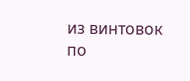из винтовок по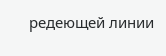редеющей линии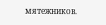мятежников.